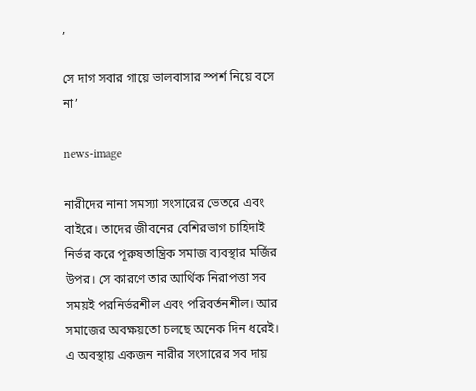,

সে দাগ সবার গায়ে ভালবাসার স্পর্শ নিয়ে বসে না’

news-image

নারীদের নানা সমস্যা সংসারের ভেতরে এবং বাইরে। তাদের জীবনের বেশিরভাগ চাহিদাই নির্ভর করে পূরুষতান্ত্রিক সমাজ ব্যবস্থার মর্জির উপর। সে কারণে তার আর্থিক নিরাপত্তা সব সময়ই পরনির্ভরশীল এবং পরিবর্তনশীল। আর সমাজের অবক্ষয়তো চলছে অনেক দিন ধরেই। এ অবস্থায় একজন নারীর সংসারের সব দায়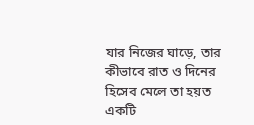যার নিজের ঘাড়ে, তার কীভাবে রাত ও দিনের হিসেব মেলে তা হয়ত একটি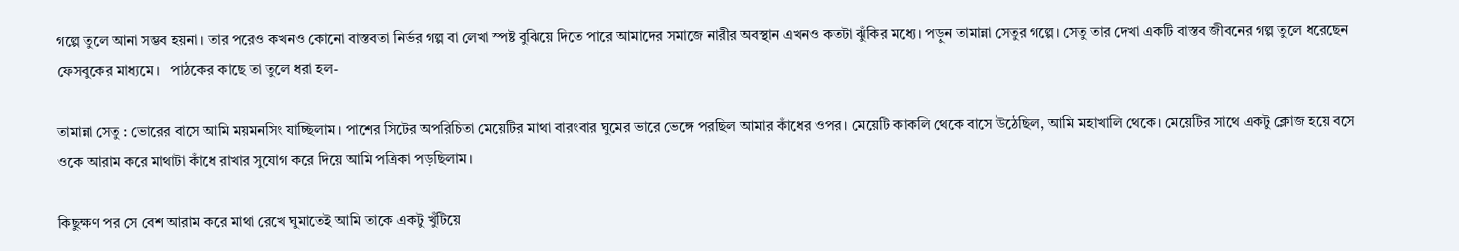গল্পে তুলে আনা সম্ভব হয়না। তার পরেও কখনও কোনো বাস্তবতা নির্ভর গল্প বা লেখা স্পষ্ট বুঝিয়ে দিতে পারে আমাদের সমাজে নারীর অবস্থান এখনও কতটা ঝুঁকির মধ্যে। পড়ুন তামান্না সেতুর গল্পে। সেতু তার দেখা একটি বাস্তব জীবনের গল্প তুলে ধরেছেন ফেসবুকের মাধ্যমে।   পাঠকের কাছে তা তুলে ধরা হল-

তামান্না সেতু : ভোরের বাসে আমি ময়মনসিং যাচ্ছিলাম। পাশের সিটের অপরিচিতা মেয়েটির মাথা বারংবার ঘুমের ভারে ভেঙ্গে পরছিল আমার কাঁধের ওপর। মেয়েটি কাকলি থেকে বাসে উঠেছিল, আমি মহাখালি থেকে। মেয়েটির সাথে একটু ক্লোজ হয়ে বসে ওকে আরাম করে মাথাটা কাঁধে রাখার সুযোগ করে দিয়ে আমি পত্রিকা পড়ছিলাম।

কিছুক্ষণ পর সে বেশ আরাম করে মাথা রেখে ঘুমাতেই আমি তাকে একটু খুঁটিয়ে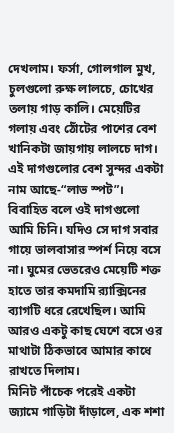দেখলাম। ফর্সা, গোলগাল মুখ, চুলগুলো রুক্ষ লালচে, চোখের তলায় গাড় কালি। মেয়েটির গলায় এবং ঠোঁটের পাশের বেশ খানিকটা জায়গায় লালচে দাগ। এই দাগগুলোর বেশ সুন্দর একটা নাম আছে-“লাভ স্পট”। বিবাহিত বলে ওই দাগগুলো আমি চিনি। যদিও সে দাগ সবার গায়ে ভালবাসার স্পর্শ নিয়ে বসে না। ঘুমের ভেতরেও মেয়েটি শক্ত হাতে তার কমদামি র‍্যাক্সিনের ব্যাগটি ধরে রেখেছিল। আমি আরও একটু কাছ ঘেশে বসে ওর মাথাটা ঠিকভাবে আমার কাধে রাখতে দিলাম।
মিনিট পাঁচেক পরেই একটা জ্যামে গাড়িটা দাঁড়ালে, এক শশা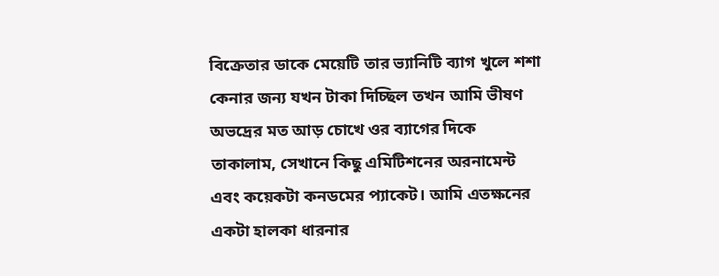বিক্রেতার ডাকে মেয়েটি তার ভ্যানিটি ব্যাগ খুলে শশা কেনার জন্য যখন টাকা দিচ্ছিল তখন আমি ভীষণ অভদ্রের মত আড় চোখে ওর ব্যাগের দিকে তাকালাম, সেখানে কিছু এমিটিশনের অরনামেন্ট এবং কয়েকটা কনডমের প্যাকেট। আমি এতক্ষনের একটা হালকা ধারনার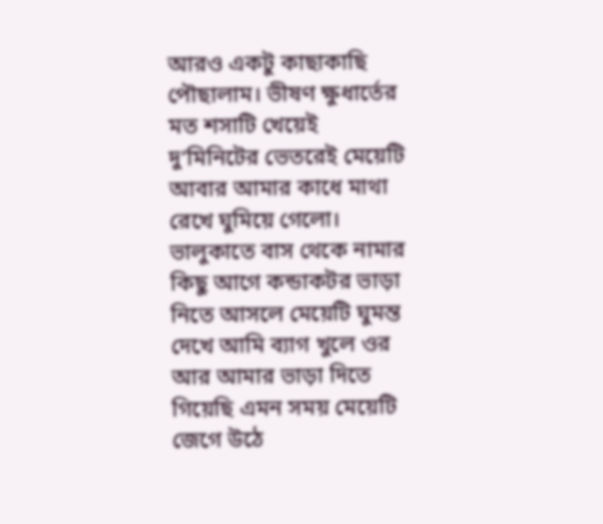আরও একটু কাছাকাছি পৌছালাম। ভীষণ ক্ষুধার্তের মত শসাটি খেয়েই দু’মিনিটের ভেতরেই মেয়েটি আবার আমার কাধে মাথা রেখে ঘুমিয়ে গেলো। ভালুকাতে বাস থেকে নামার কিছু আগে কন্ডাকটর ভাড়া নিতে আসলে মেয়েটি ঘুমন্ত দেখে আমি ব্যাগ খুলে ওর আর আমার ভাড়া দিতে গিয়েছি এমন সময় মেয়েটি জেগে উঠে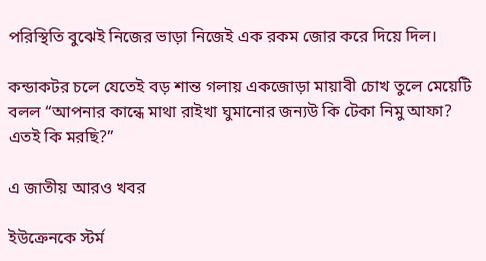পরিস্থিতি বুঝেই নিজের ভাড়া নিজেই এক রকম জোর করে দিয়ে দিল।

কন্ডাকটর চলে যেতেই বড় শান্ত গলায় একজোড়া মায়াবী চোখ তুলে মেয়েটি বলল “আপনার কান্ধে মাথা রাইখা ঘুমানোর জন্যউ কি টেকা নিমু আফা? এতই কি মরছি?”

এ জাতীয় আরও খবর

ইউক্রেনকে স্টর্ম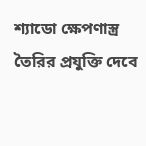শ্যাডো ক্ষেপণাস্ত্র তৈরির প্রযুক্তি দেবে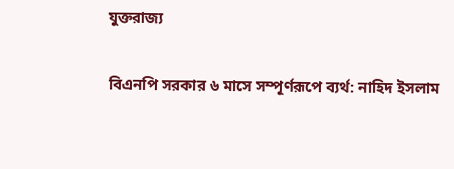যুক্তরাজ্য

বিএনপি সরকার ৬ মাসে সম্পূর্ণরূপে ব্যর্থ: নাহিদ ইসলাম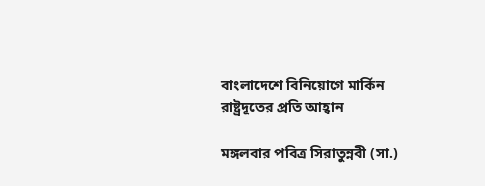বাংলাদেশে বিনিয়োগে মার্কিন রাষ্ট্রদূতের প্রতি আহ্বান

মঙ্গলবার পবিত্র সিরাতুন্নবী (সা.)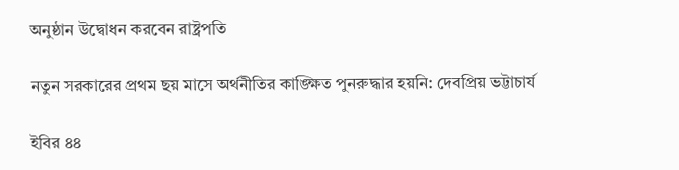অনুষ্ঠান উদ্বোধন করবেন রাষ্ট্রপতি

নতুন সরকারের প্রথম ছয় মাসে অর্থনীতির কাঙ্ক্ষিত পুনরুদ্ধার হয়নি: দেবপ্রিয় ভট্টাচার্য

ইবির ৪৪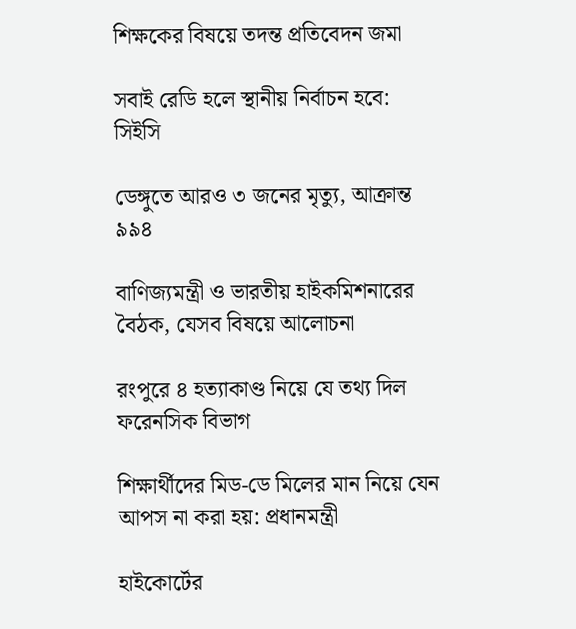শিক্ষকের বিষয়ে তদন্ত প্রতিবেদন জমা

সবাই রেডি হলে স্থানীয় নির্বাচন হবে: সিইসি

ডেঙ্গুতে আরও ৩ জনের মৃত্যু, আক্রান্ত ৯৯৪

বাণিজ্যমন্ত্রী ও ভারতীয় হাইকমিশনারের বৈঠক, যেসব বিষয়ে আলোচনা

রংপুরে ৪ হত্যাকাণ্ড নিয়ে যে তথ্য দিল ফরেনসিক বিভাগ

শিক্ষার্থীদের মিড-ডে মিলের মান নিয়ে যেন আপস না করা হয়: প্রধানমন্ত্রী

হাইকোর্টের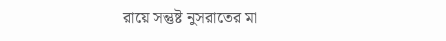রায়ে সন্তুষ্ট নুসরাতের মা